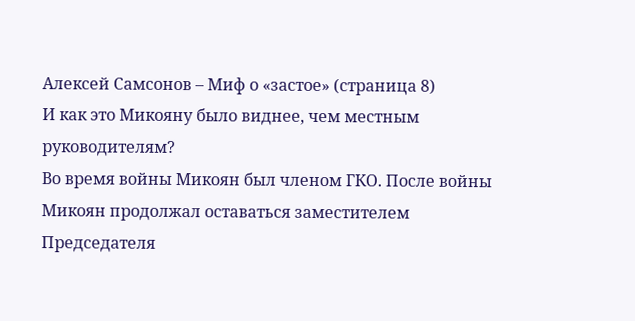Алексей Самсонов – Миф о «застое» (страница 8)
И как это Микояну было виднее, чем местным руководителям?
Во время войны Микоян был членом ГКО. После войны Микоян продолжал оставаться заместителем Председателя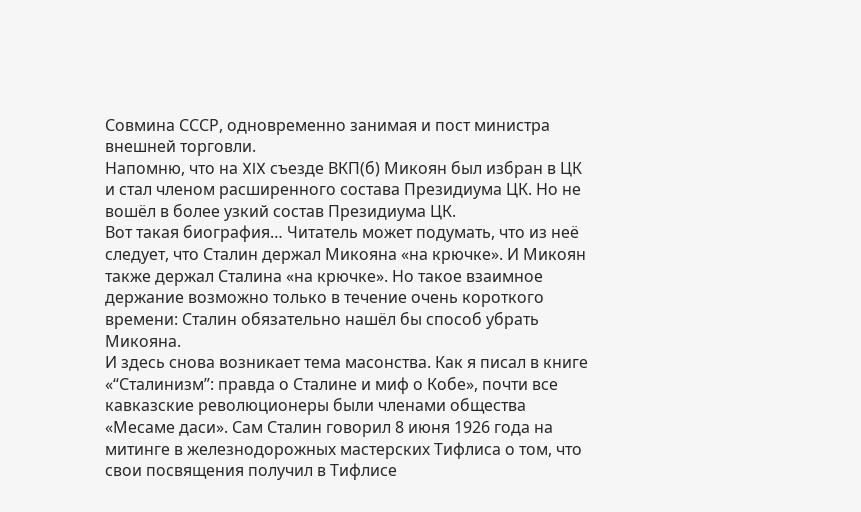Совмина СССР, одновременно занимая и пост министра внешней торговли.
Напомню, что на XIX съезде ВКП(б) Микоян был избран в ЦК и стал членом расширенного состава Президиума ЦК. Но не вошёл в более узкий состав Президиума ЦК.
Вот такая биография… Читатель может подумать, что из неё следует, что Сталин держал Микояна «на крючке». И Микоян также держал Сталина «на крючке». Но такое взаимное держание возможно только в течение очень короткого времени: Сталин обязательно нашёл бы способ убрать Микояна.
И здесь снова возникает тема масонства. Как я писал в книге «“Сталинизм”: правда о Сталине и миф о Кобе», почти все кавказские революционеры были членами общества «Месаме даси». Сам Сталин говорил 8 июня 1926 года на митинге в железнодорожных мастерских Тифлиса о том, что свои посвящения получил в Тифлисе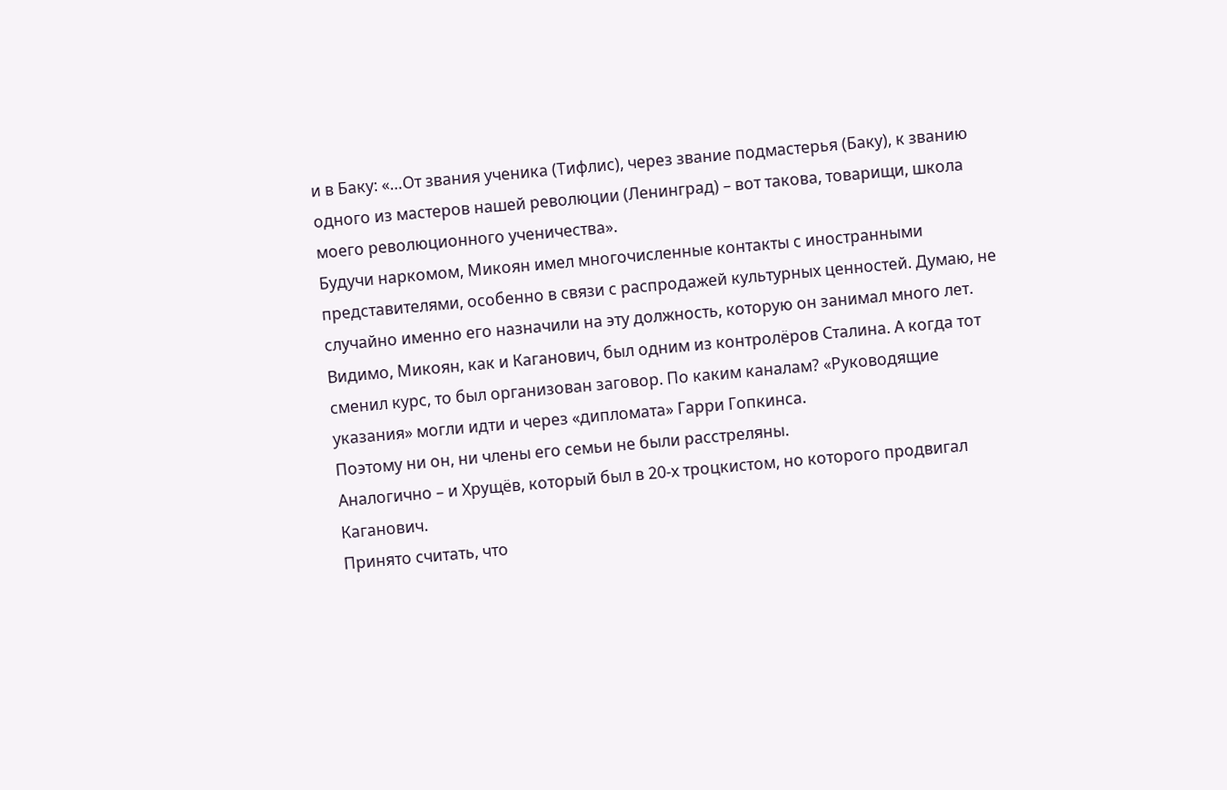и в Баку: «…От звания ученика (Тифлис), через звание подмастерья (Баку), к званию одного из мастеров нашей революции (Ленинград) – вот такова, товарищи, школа моего революционного ученичества».
Будучи наркомом, Микоян имел многочисленные контакты с иностранными представителями, особенно в связи с распродажей культурных ценностей. Думаю, не случайно именно его назначили на эту должность, которую он занимал много лет.
Видимо, Микоян, как и Каганович, был одним из контролёров Сталина. А когда тот сменил курс, то был организован заговор. По каким каналам? «Руководящие указания» могли идти и через «дипломата» Гарри Гопкинса.
Поэтому ни он, ни члены его семьи не были расстреляны.
Аналогично – и Хрущёв, который был в 20-х троцкистом, но которого продвигал Каганович.
Принято считать, что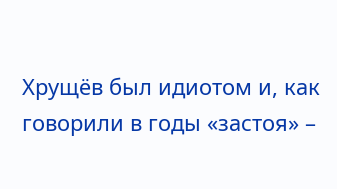Хрущёв был идиотом и, как говорили в годы «застоя» –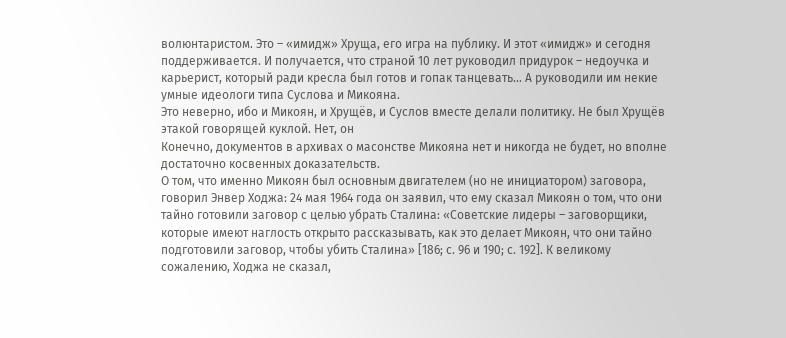волюнтаристом. Это – «имидж» Хруща, его игра на публику. И этот «имидж» и сегодня поддерживается. И получается, что страной 10 лет руководил придурок – недоучка и карьерист, который ради кресла был готов и гопак танцевать… А руководили им некие умные идеологи типа Суслова и Микояна.
Это неверно, ибо и Микоян, и Хрущёв, и Суслов вместе делали политику. Не был Хрущёв этакой говорящей куклой. Нет, он
Конечно, документов в архивах о масонстве Микояна нет и никогда не будет, но вполне достаточно косвенных доказательств.
О том, что именно Микоян был основным двигателем (но не инициатором) заговора, говорил Энвер Ходжа: 24 мая 1964 года он заявил, что ему сказал Микоян о том, что они тайно готовили заговор с целью убрать Сталина: «Советские лидеры – заговорщики, которые имеют наглость открыто рассказывать, как это делает Микоян, что они тайно подготовили заговор, чтобы убить Сталина» [186; с. 96 и 190; с. 192]. К великому сожалению, Ходжа не сказал,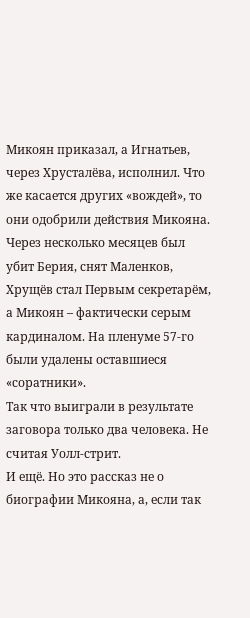Микоян приказал, а Игнатьев, через Хрусталёва, исполнил. Что же касается других «вождей», то они одобрили действия Микояна.
Через несколько месяцев был убит Берия, снят Маленков, Хрущёв стал Первым секретарём, а Микоян – фактически серым кардиналом. На пленуме 57-го были удалены оставшиеся «соратники».
Так что выиграли в результате заговора только два человека. Не считая Уолл-стрит.
И ещё. Но это рассказ не о биографии Микояна, а, если так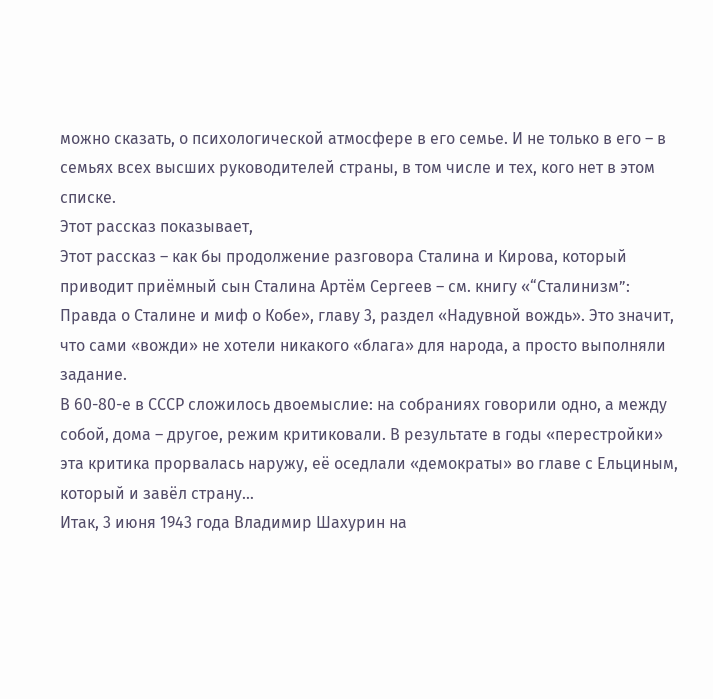можно сказать, о психологической атмосфере в его семье. И не только в его – в семьях всех высших руководителей страны, в том числе и тех, кого нет в этом списке.
Этот рассказ показывает,
Этот рассказ – как бы продолжение разговора Сталина и Кирова, который приводит приёмный сын Сталина Артём Сергеев – см. книгу «“Сталинизм”: Правда о Сталине и миф о Кобе», главу 3, раздел «Надувной вождь». Это значит, что сами «вожди» не хотели никакого «блага» для народа, а просто выполняли задание.
В 60-80-е в СССР сложилось двоемыслие: на собраниях говорили одно, а между собой, дома – другое, режим критиковали. В результате в годы «перестройки» эта критика прорвалась наружу, её оседлали «демократы» во главе с Ельциным, который и завёл страну…
Итак, 3 июня 1943 года Владимир Шахурин на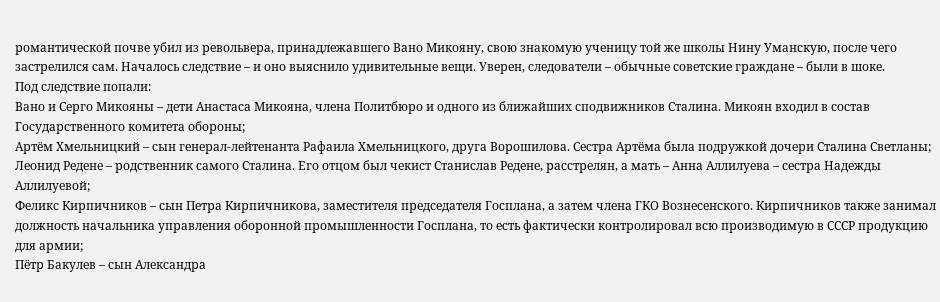романтической почве убил из револьвера, принадлежавшего Вано Микояну, свою знакомую ученицу той же школы Нину Уманскую, после чего застрелился сам. Началось следствие – и оно выяснило удивительные вещи. Уверен, следователи – обычные советские граждане – были в шоке.
Под следствие попали:
Вано и Серго Микояны – дети Анастаса Микояна, члена Политбюро и одного из ближайших сподвижников Сталина. Микоян входил в состав Государственного комитета обороны;
Артём Хмельницкий – сын генерал-лейтенанта Рафаила Хмельницкого, друга Ворошилова. Сестра Артёма была подружкой дочери Сталина Светланы;
Леонид Редене – родственник самого Сталина. Его отцом был чекист Станислав Редене, расстрелян, а мать – Анна Аллилуева – сестра Надежды Аллилуевой;
Феликс Кирпичников – сын Петра Кирпичникова, заместителя председателя Госплана, а затем члена ГКО Вознесенского. Кирпичников также занимал должность начальника управления оборонной промышленности Госплана, то есть фактически контролировал всю производимую в СССР продукцию для армии;
Пётр Бакулев – сын Александра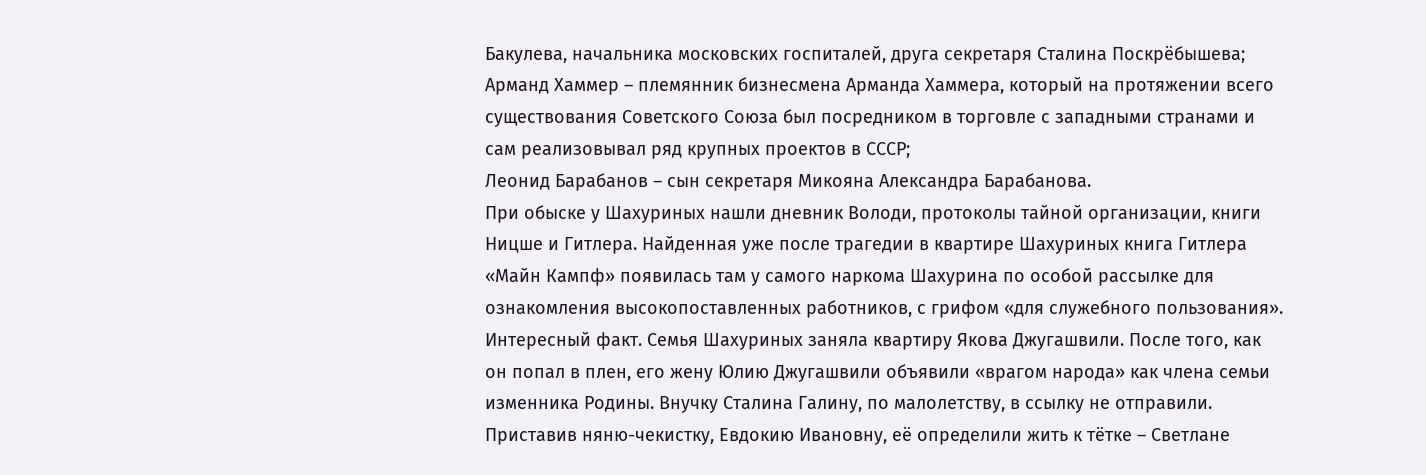Бакулева, начальника московских госпиталей, друга секретаря Сталина Поскрёбышева;
Арманд Хаммер – племянник бизнесмена Арманда Хаммера, который на протяжении всего существования Советского Союза был посредником в торговле с западными странами и сам реализовывал ряд крупных проектов в СССР;
Леонид Барабанов – сын секретаря Микояна Александра Барабанова.
При обыске у Шахуриных нашли дневник Володи, протоколы тайной организации, книги Ницше и Гитлера. Найденная уже после трагедии в квартире Шахуриных книга Гитлера «Майн Кампф» появилась там у самого наркома Шахурина по особой рассылке для ознакомления высокопоставленных работников, с грифом «для служебного пользования». Интересный факт. Семья Шахуриных заняла квартиру Якова Джугашвили. После того, как он попал в плен, его жену Юлию Джугашвили объявили «врагом народа» как члена семьи изменника Родины. Внучку Сталина Галину, по малолетству, в ссылку не отправили. Приставив няню-чекистку, Евдокию Ивановну, её определили жить к тётке – Светлане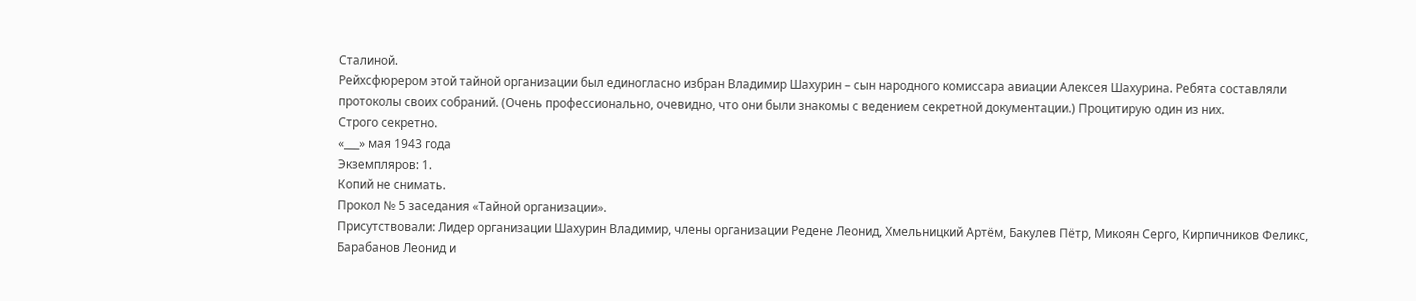Сталиной.
Рейхсфюрером этой тайной организации был единогласно избран Владимир Шахурин – сын народного комиссара авиации Алексея Шахурина. Ребята составляли протоколы своих собраний. (Очень профессионально, очевидно, что они были знакомы с ведением секретной документации.) Процитирую один из них.
Строго секретно.
«___» мая 1943 года
Экземпляров: 1.
Копий не снимать.
Прокол № 5 заседания «Тайной организации».
Присутствовали: Лидер организации Шахурин Владимир, члены организации Редене Леонид, Хмельницкий Артём, Бакулев Пётр, Микоян Серго, Кирпичников Феликс, Барабанов Леонид и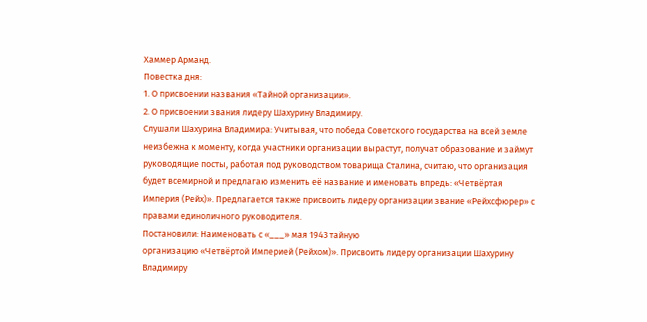Хаммер Арманд.
Повестка дня:
1. О присвоении названия «Тайной организации».
2. О присвоении звания лидеру Шахурину Владимиру.
Слушали Шахурина Владимира: Учитывая, что победа Советского государства на всей земле неизбежна к моменту, когда участники организации вырастут, получат образование и займут руководящие посты, работая под руководством товарища Сталина, считаю, что организация будет всемирной и предлагаю изменить её название и именовать впредь: «Четвёртая Империя (Рейх)». Предлагается также присвоить лидеру организации звание «Рейхсфюрер» с правами единоличного руководителя.
Постановили: Наименовать с «___» мая 1943 тайную
организацию «Четвёртой Империей (Рейхом)». Присвоить лидеру организации Шахурину Владимиру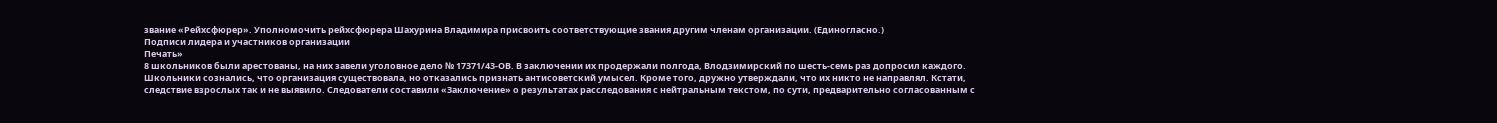звание «Рейхсфюрер». Уполномочить рейхсфюрера Шахурина Владимира присвоить соответствующие звания другим членам организации. (Единогласно.)
Подписи лидера и участников организации
Печать»
8 школьников были арестованы, на них завели уголовное дело № 17371/43-ОВ. В заключении их продержали полгода, Влодзимирский по шесть-семь раз допросил каждого. Школьники сознались, что организация существовала, но отказались признать антисоветский умысел. Кроме того, дружно утверждали, что их никто не направлял. Кстати, следствие взрослых так и не выявило. Следователи составили «Заключение» о результатах расследования с нейтральным текстом, по сути, предварительно согласованным с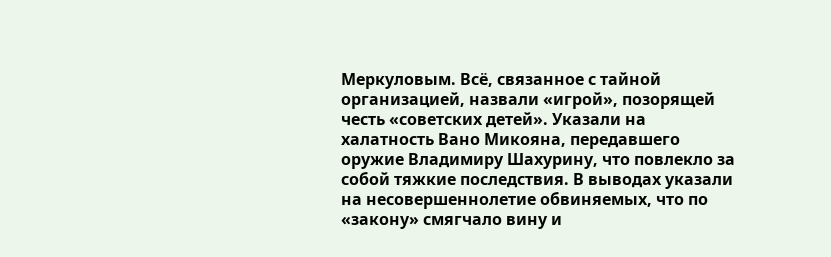Меркуловым. Всё, связанное с тайной организацией, назвали «игрой», позорящей честь «советских детей». Указали на халатность Вано Микояна, передавшего оружие Владимиру Шахурину, что повлекло за собой тяжкие последствия. В выводах указали на несовершеннолетие обвиняемых, что по «закону» смягчало вину и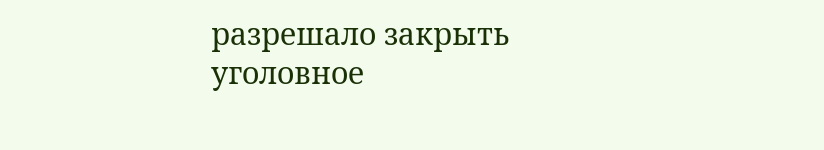разрешало закрыть уголовное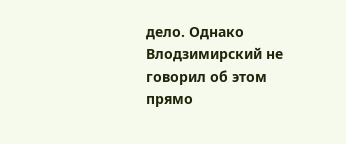дело. Однако Влодзимирский не говорил об этом прямо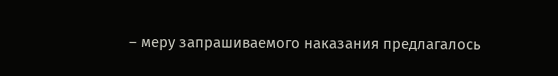– меру запрашиваемого наказания предлагалось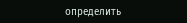определить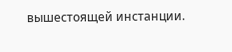вышестоящей инстанции.